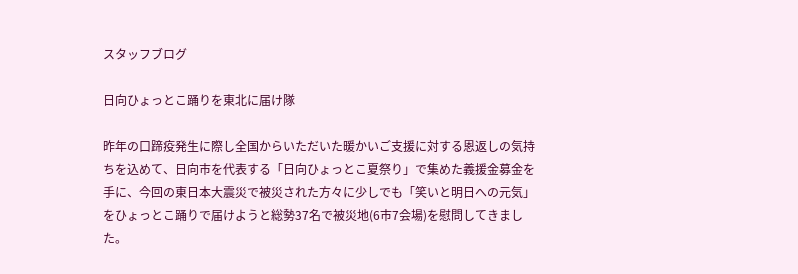スタッフブログ

日向ひょっとこ踊りを東北に届け隊

昨年の口蹄疫発生に際し全国からいただいた暖かいご支援に対する恩返しの気持ちを込めて、日向市を代表する「日向ひょっとこ夏祭り」で集めた義援金募金を手に、今回の東日本大震災で被災された方々に少しでも「笑いと明日への元気」をひょっとこ踊りで届けようと総勢37名で被災地(6市7会場)を慰問してきました。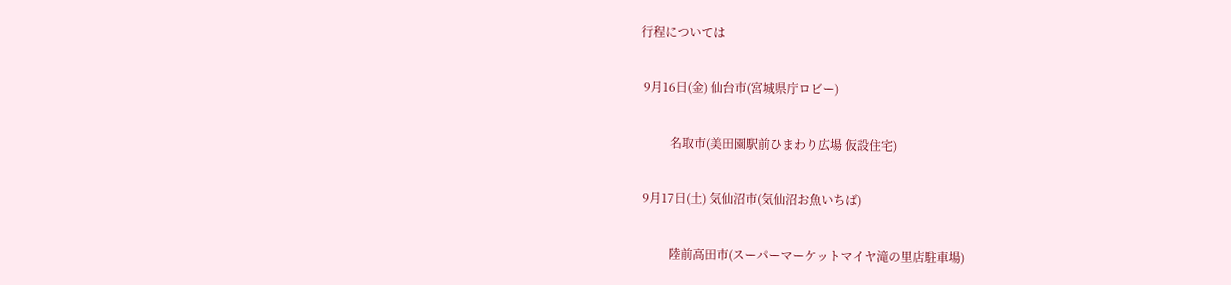行程については

 9月16日(金) 仙台市(宮城県庁ロビー)

          名取市(美田園駅前ひまわり広場 仮設住宅)

 9月17日(土) 気仙沼市(気仙沼お魚いちば)

          陸前高田市(スーパーマーケットマイヤ滝の里店駐車場)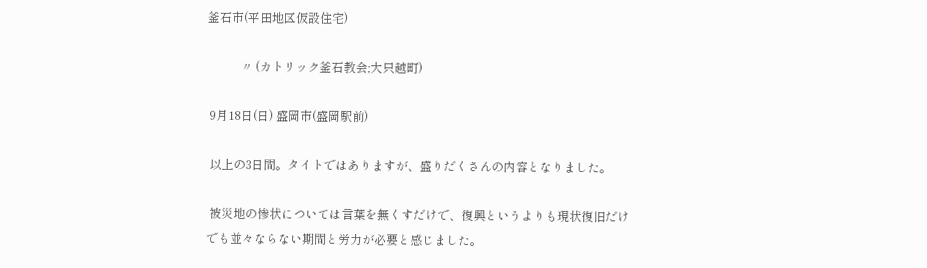釜石市(平田地区仮設住宅)

           〃 (カトリック釜石教会;大只越町)

 9月18日(日) 盛岡市(盛岡駅前)

 以上の3日間。タイトではありますが、盛りだくさんの内容となりました。

 被災地の惨状については言葉を無くすだけで、復興というよりも現状復旧だけでも並々ならない期間と労力が必要と感じました。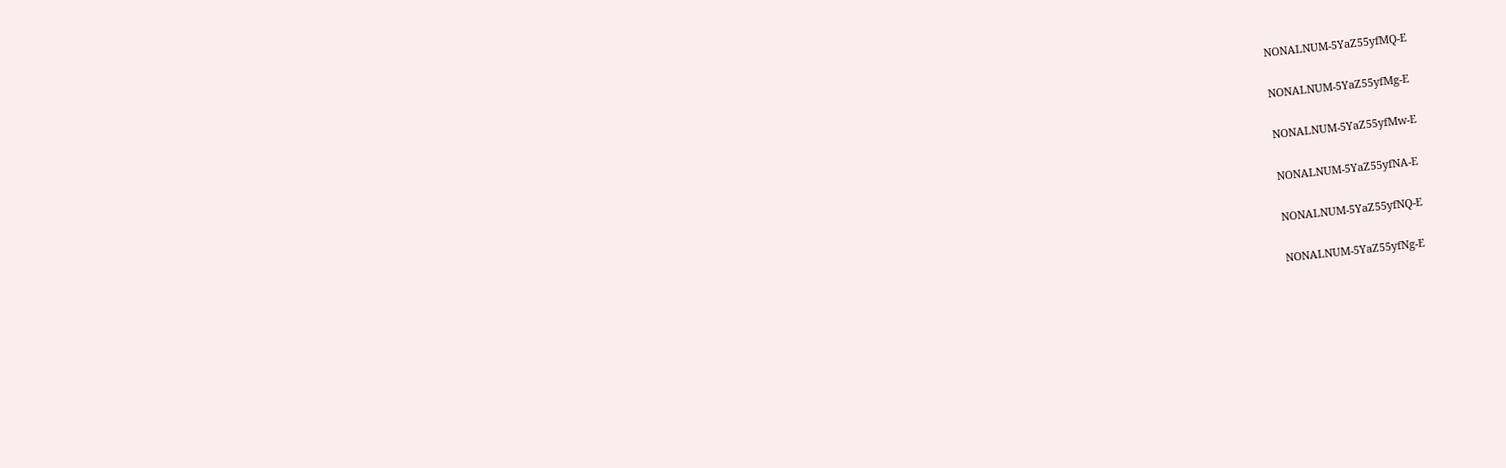NONALNUM-5YaZ55yfMQ-E

NONALNUM-5YaZ55yfMg-E

NONALNUM-5YaZ55yfMw-E

NONALNUM-5YaZ55yfNA-E

NONALNUM-5YaZ55yfNQ-E

NONALNUM-5YaZ55yfNg-E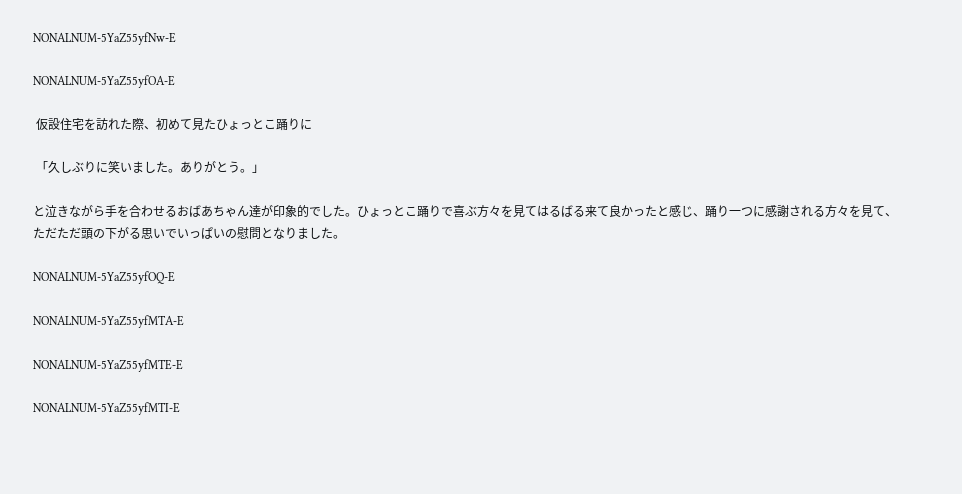NONALNUM-5YaZ55yfNw-E

NONALNUM-5YaZ55yfOA-E

 仮設住宅を訪れた際、初めて見たひょっとこ踊りに

 「久しぶりに笑いました。ありがとう。」

と泣きながら手を合わせるおばあちゃん達が印象的でした。ひょっとこ踊りで喜ぶ方々を見てはるばる来て良かったと感じ、踊り一つに感謝される方々を見て、ただただ頭の下がる思いでいっぱいの慰問となりました。

NONALNUM-5YaZ55yfOQ-E

NONALNUM-5YaZ55yfMTA-E

NONALNUM-5YaZ55yfMTE-E

NONALNUM-5YaZ55yfMTI-E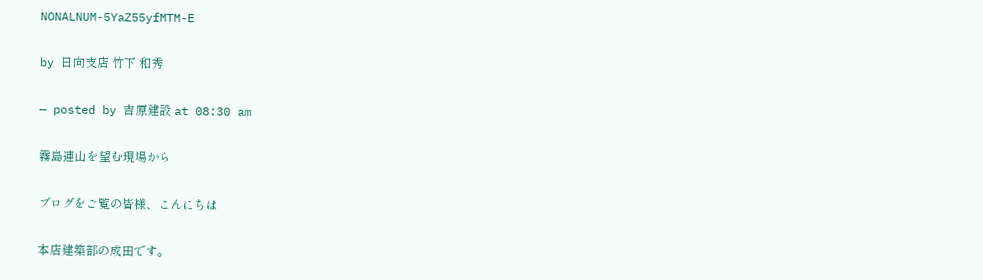NONALNUM-5YaZ55yfMTM-E

by 日向支店 竹下 和秀

— posted by 吉原建設 at 08:30 am

霧島連山を望む現場から

ブログをご覧の皆様、こんにちは

本店建築部の成田です。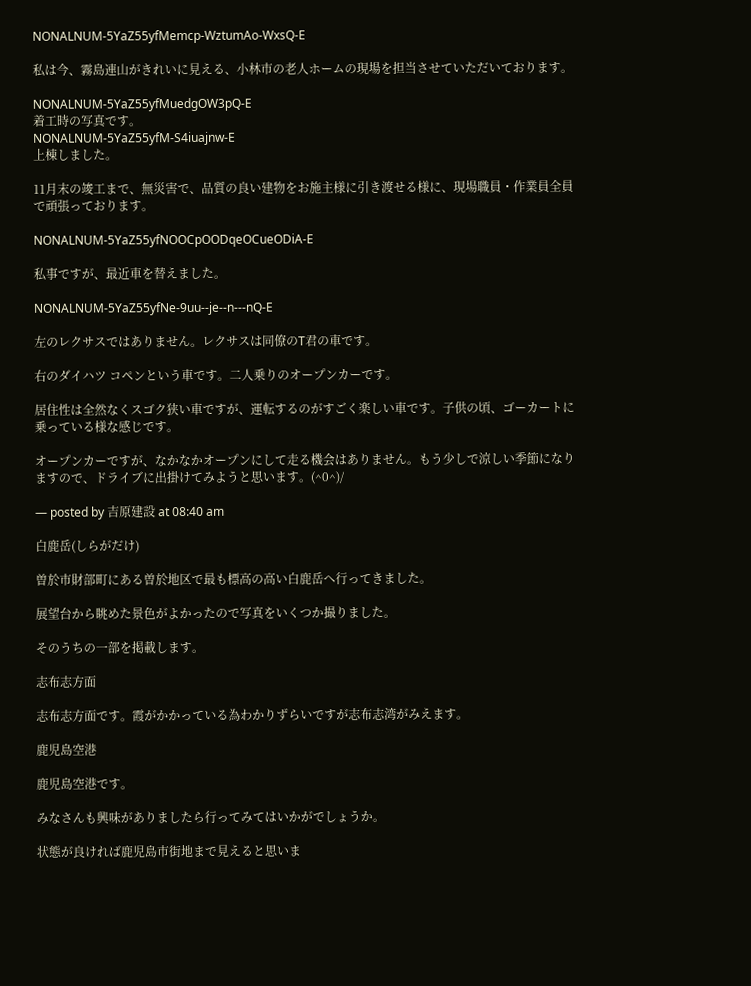NONALNUM-5YaZ55yfMemcp-WztumAo-WxsQ-E

私は今、霧島連山がきれいに見える、小林市の老人ホームの現場を担当させていただいております。

NONALNUM-5YaZ55yfMuedgOW3pQ-E
着工時の写真です。
NONALNUM-5YaZ55yfM-S4iuajnw-E
上棟しました。

11月末の竣工まで、無災害で、品質の良い建物をお施主様に引き渡せる様に、現場職員・作業員全員で頑張っております。

NONALNUM-5YaZ55yfNOOCpOODqeOCueODiA-E

私事ですが、最近車を替えました。

NONALNUM-5YaZ55yfNe-9uu--je--n---nQ-E

左のレクサスではありません。レクサスは同僚のT君の車です。

右のダイハツ コペンという車です。二人乗りのオープンカーです。

居住性は全然なくスゴク狭い車ですが、運転するのがすごく楽しい車です。子供の頃、ゴーカートに乗っている様な感じです。

オープンカーですが、なかなかオープンにして走る機会はありません。もう少しで涼しい季節になりますので、ドライブに出掛けてみようと思います。(^0^)/

— posted by 吉原建設 at 08:40 am

白鹿岳(しらがだけ)

曽於市財部町にある曽於地区で最も標高の高い白鹿岳へ行ってきました。

展望台から眺めた景色がよかったので写真をいくつか撮りました。

そのうちの一部を掲載します。

志布志方面

志布志方面です。霞がかかっている為わかりずらいですが志布志湾がみえます。

鹿児島空港

鹿児島空港です。

みなさんも興味がありましたら行ってみてはいかがでしょうか。

状態が良ければ鹿児島市街地まで見えると思いま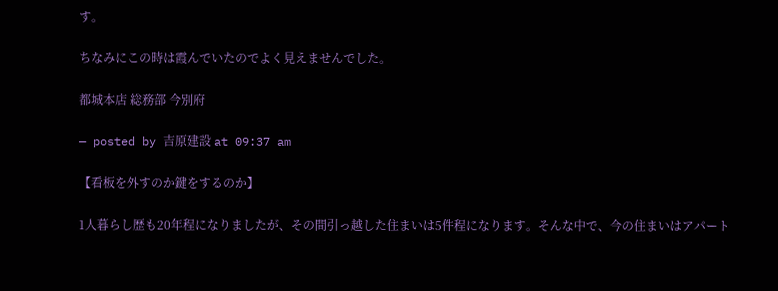す。

ちなみにこの時は霞んでいたのでよく見えませんでした。

都城本店 総務部 今別府

— posted by 吉原建設 at 09:37 am

【看板を外すのか鍵をするのか】

1人暮らし歴も20年程になりましたが、その間引っ越した住まいは5件程になります。そんな中で、今の住まいはアパート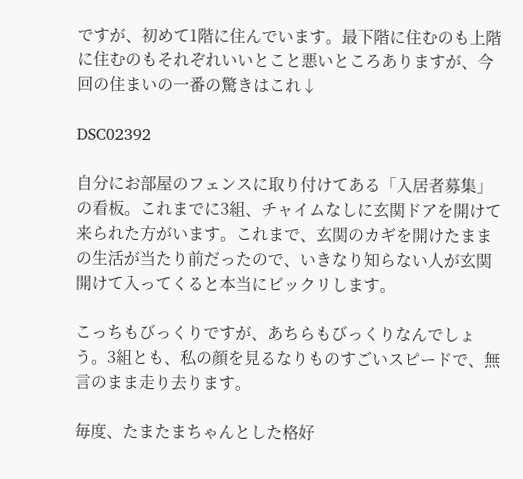ですが、初めて1階に住んでいます。最下階に住むのも上階に住むのもそれぞれいいとこと悪いところありますが、今回の住まいの一番の驚きはこれ↓

DSC02392

自分にお部屋のフェンスに取り付けてある「入居者募集」の看板。これまでに3組、チャイムなしに玄関ドアを開けて来られた方がいます。これまで、玄関のカギを開けたままの生活が当たり前だったので、いきなり知らない人が玄関開けて入ってくると本当にビックリします。

こっちもびっくりですが、あちらもびっくりなんでしょう。3組とも、私の顔を見るなりものすごいスピードで、無言のまま走り去ります。

毎度、たまたまちゃんとした格好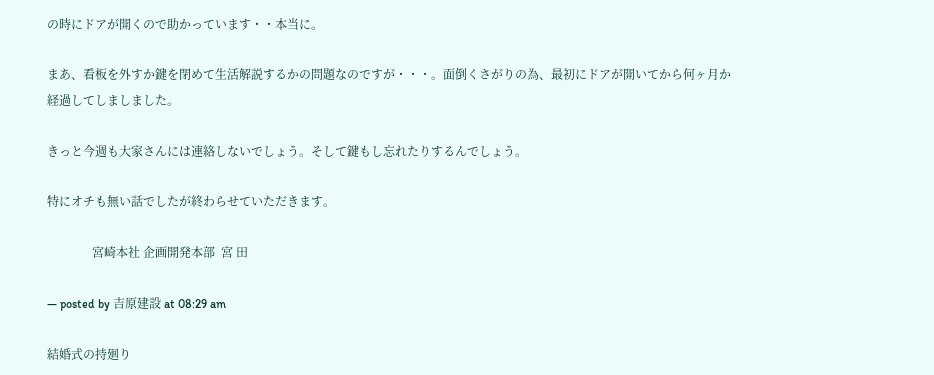の時にドアが開くので助かっています・・本当に。

まあ、看板を外すか鍵を閉めて生活解説するかの問題なのですが・・・。面倒くさがりの為、最初にドアが開いてから何ヶ月か経過してしましました。

きっと今週も大家さんには連絡しないでしょう。そして鍵もし忘れたりするんでしょう。

特にオチも無い話でしたが終わらせていただきます。

               宮崎本社 企画開発本部  宮 田

— posted by 吉原建設 at 08:29 am

結婚式の持廻り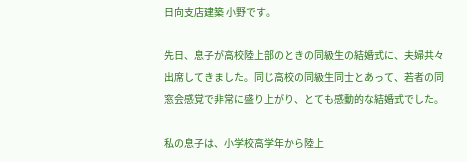日向支店建築 小野です。

先日、息子が高校陸上部のときの同級生の結婚式に、夫婦共々出席してきました。同じ高校の同級生同士とあって、若者の同窓会感覚で非常に盛り上がり、とても感動的な結婚式でした。

私の息子は、小学校高学年から陸上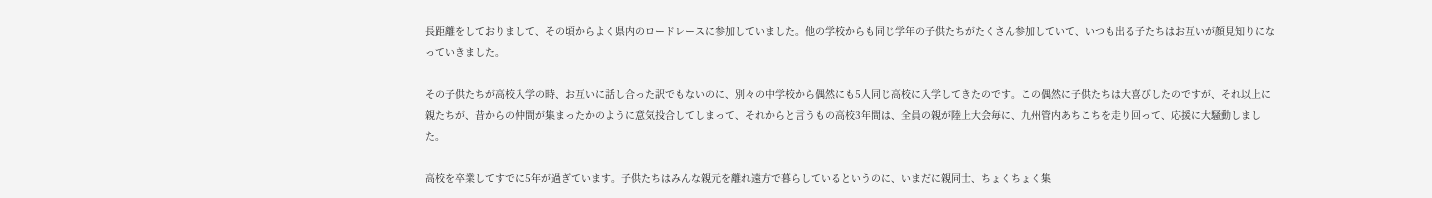長距離をしておりまして、その頃からよく県内のロードレースに参加していました。他の学校からも同じ学年の子供たちがたくさん参加していて、いつも出る子たちはお互いが顔見知りになっていきました。

その子供たちが高校入学の時、お互いに話し合った訳でもないのに、別々の中学校から偶然にも5人同じ高校に入学してきたのです。この偶然に子供たちは大喜びしたのですが、それ以上に親たちが、昔からの仲間が集まったかのように意気投合してしまって、それからと言うもの高校3年間は、全員の親が陸上大会毎に、九州管内あちこちを走り回って、応援に大騒動しました。

高校を卒業してすでに5年が過ぎています。子供たちはみんな親元を離れ遠方で暮らしているというのに、いまだに親同士、ちょくちょく集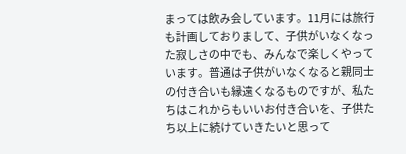まっては飲み会しています。11月には旅行も計画しておりまして、子供がいなくなった寂しさの中でも、みんなで楽しくやっています。普通は子供がいなくなると親同士の付き合いも縁遠くなるものですが、私たちはこれからもいいお付き合いを、子供たち以上に続けていきたいと思って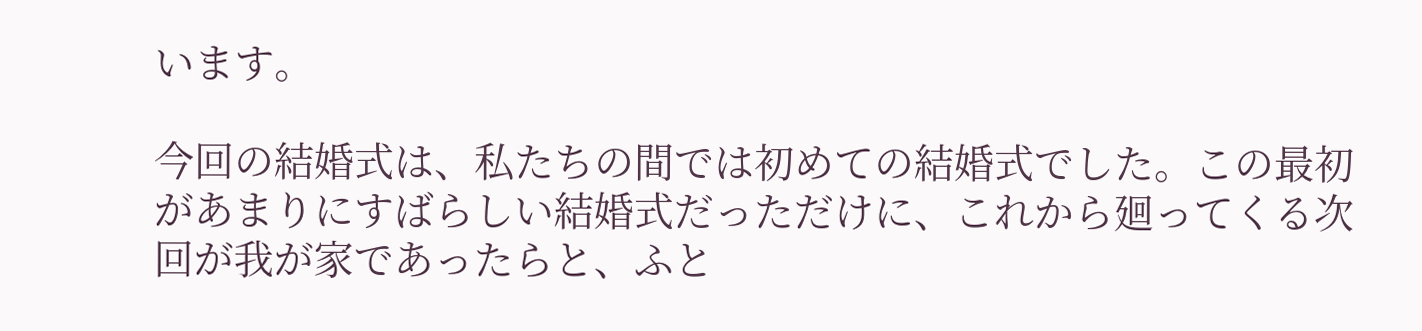います。

今回の結婚式は、私たちの間では初めての結婚式でした。この最初があまりにすばらしい結婚式だっただけに、これから廻ってくる次回が我が家であったらと、ふと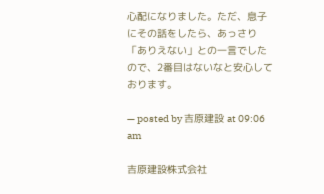心配になりました。ただ、息子にその話をしたら、あっさり「ありえない」との一言でしたので、2番目はないなと安心しております。

— posted by 吉原建設 at 09:06 am

吉原建設株式会社